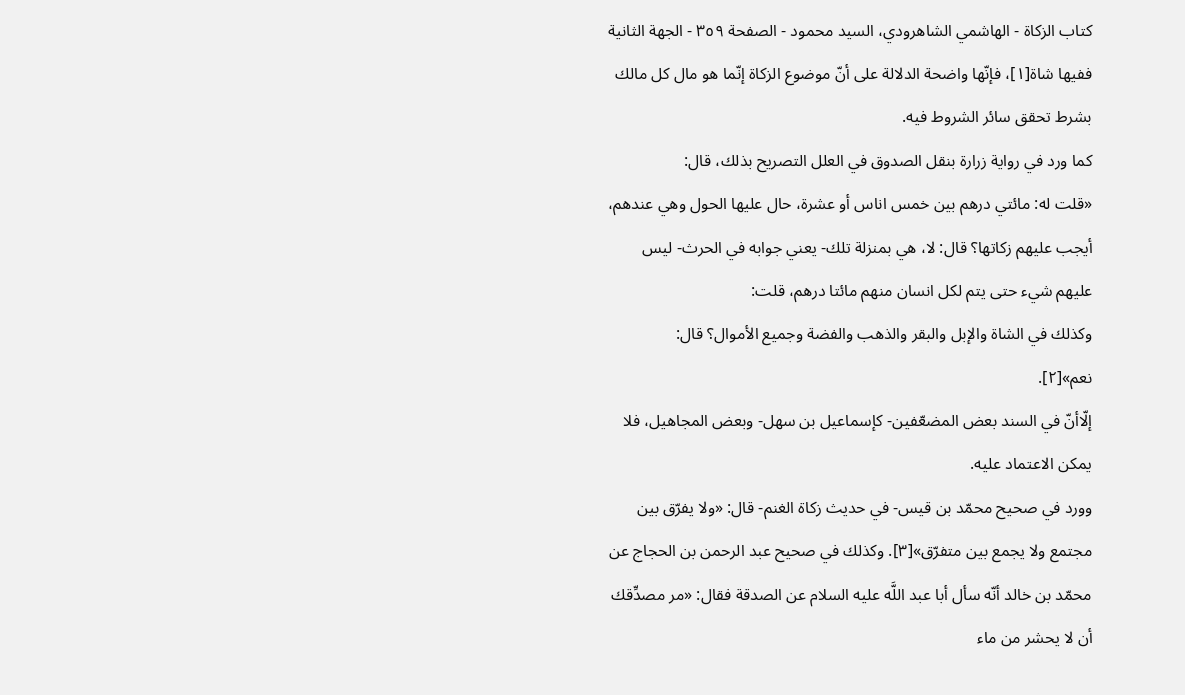كتاب الزكاة - الهاشمي الشاهرودي، السيد محمود - الصفحة ٣٥٩ - الجهة الثانية
ففيها شاة[١]، فإنّها واضحة الدلالة على أنّ موضوع الزكاة إنّما هو مال كل مالك بشرط تحقق سائر الشروط فيه.
كما ورد في رواية زرارة بنقل الصدوق في العلل التصريح بذلك، قال:
«قلت له: مائتي درهم بين خمس اناس أو عشرة، حال عليها الحول وهي عندهم، أيجب عليهم زكاتها؟ قال: لا، هي بمنزلة تلك- يعني جوابه في الحرث- ليس عليهم شيء حتى يتم لكل انسان منهم مائتا درهم، قلت:
وكذلك في الشاة والإبل والبقر والذهب والفضة وجميع الأموال؟ قال:
نعم»[٢].
إلّاأنّ في السند بعض المضعّفين- كإسماعيل بن سهل- وبعض المجاهيل، فلا يمكن الاعتماد عليه.
وورد في صحيح محمّد بن قيس- في حديث زكاة الغنم- قال: «ولا يفرّق بين مجتمع ولا يجمع بين متفرّق»[٣]. وكذلك في صحيح عبد الرحمن بن الحجاج عن محمّد بن خالد أنّه سأل أبا عبد اللَّه عليه السلام عن الصدقة فقال: «مر مصدِّقك أن لا يحشر من ماء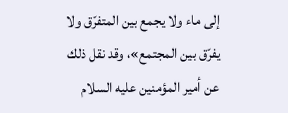إلى ماء ولا يجمع بين المتفرّق ولا يفرّق بين المجتمع»، وقد نقل ذلك عن أمير المؤمنين عليه السلام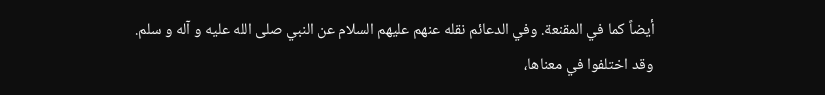أيضاً كما في المقنعة. وفي الدعائم نقله عنهم عليهم السلام عن النبي صلى الله عليه و آله و سلم.
وقد اختلفوا في معناها،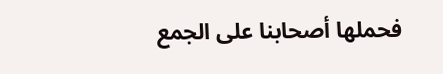فحملها أصحابنا على الجمع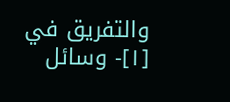والتفريق في
[١]- وسائل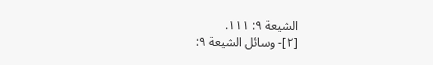الشيعة ٩: ١١١.
[٢]- وسائل الشيعة ٩: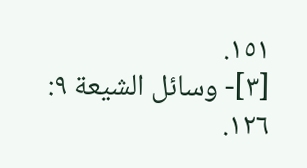١٥١.
[٣]- وسائل الشيعة ٩: ١٢٦.